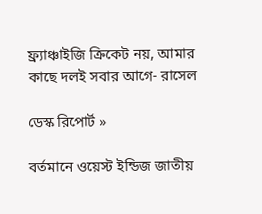ফ্র্যাঞ্চাইজি ক্রিকেট নয়, আমার কাছে দলই সবার আগে- রাসেল

ডেস্ক রিপোর্ট »

বর্তমানে ওয়েস্ট ইন্ডিজ জাতীয়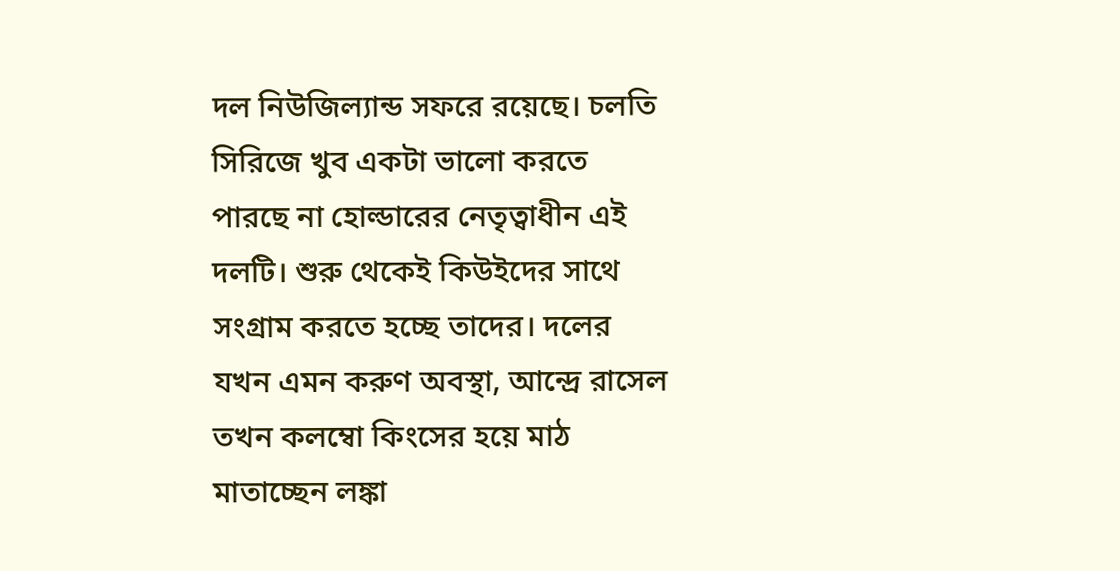দল নিউজিল্যান্ড সফরে রয়েছে। চলতি সিরিজে খুব একটা ভালো করতে পারছে না হোল্ডারের নেতৃত্বাধীন এই দলটি। শুরু থেকেই কিউইদের সাথে সংগ্রাম করতে হচ্ছে তাদের। দলের যখন এমন করুণ অবস্থা, আন্দ্রে রাসেল তখন কলম্বো কিংসের হয়ে মাঠ মাতাচ্ছেন লঙ্কা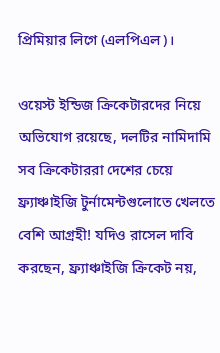প্রিমিয়ার লিগে (এলপিএল)।

ওয়েস্ট ইন্ডিজ ক্রিকেটারদের নিয়ে অভিযোগ রয়েছে, দলটির নামিদামি সব ক্রিকেটাররা দেশের চেয়ে ফ্র্যাঞ্চাইজি টুর্নামেন্টগুলোতে খেলতে বেশি আগ্রহী! যদিও রাসেল দাবি করছেন, ফ্র্যাঞ্চাইজি ক্রিকেট নয়,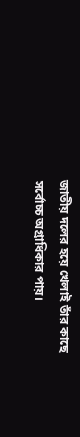জাতীয় দলের হয়ে খেলাই তাঁর কাছে সর্বোচ্চ অগ্রাধিকার পায়।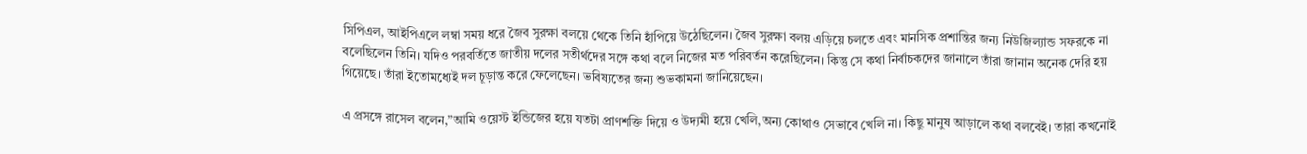সিপিএল, আইপিএলে লম্বা সময় ধরে জৈব সুরক্ষা বলয়ে থেকে তিনি হাঁপিয়ে উঠেছিলেন। জৈব সুরক্ষা বলয় এড়িয়ে চলতে এবং মানসিক প্রশান্তির জন্য নিউজিল্যান্ড সফরকে না বলেছিলেন তিনি। যদিও পরবর্তিতে জাতীয় দলের সতীর্থদের সঙ্গে কথা বলে নিজের মত পরিবর্তন করেছিলেন। কিন্তু সে কথা নির্বাচকদের জানালে তাঁরা জানান অনেক দেরি হয় গিয়েছে। তাঁরা ইতোমধ্যেই দল চূড়ান্ত করে ফেলেছেন। ভবিষ্যতের জন্য শুভকামনা জানিয়েছেন।

এ প্রসঙ্গে রাসেল বলেন,”আমি ওয়েস্ট ইন্ডিজের হয়ে যতটা প্রাণশক্তি দিয়ে ও উদ্যমী হয়ে খেলি,অন্য কোথাও সেভাবে খেলি না। কিছু মানুষ আড়ালে কথা বলবেই। তারা কখনোই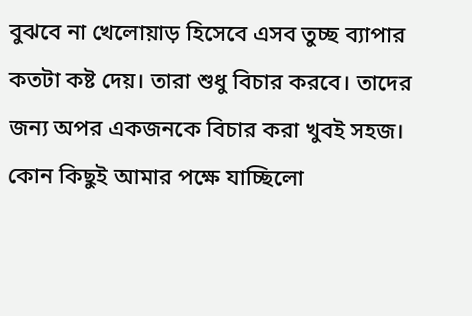বুঝবে না খেলোয়াড় হিসেবে এসব তুচ্ছ ব্যাপার কতটা কষ্ট দেয়। তারা শুধু বিচার করবে। তাদের জন্য অপর একজনকে বিচার করা খুবই সহজ। কোন কিছুই আমার পক্ষে যাচ্ছিলো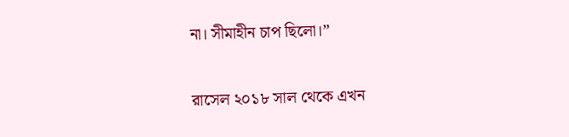না। সীমাহীন চাপ ছিলো।”

রাসেল ২০১৮ সাল থেকে এখন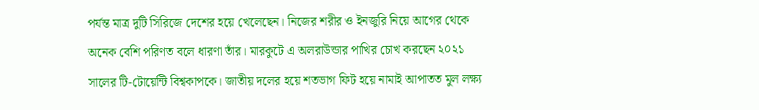পর্যন্ত মাত্র দুটি সিরিজে দেশের হয়ে খেলেছেন। নিজের শরীর ও ইনজুরি নিয়ে আগের থেকে অনেক বেশি পরিণত বলে ধারণা তাঁর। মারকুটে এ অলরাউন্ডার পাখির চোখ করছেন ২০২১ সালের টি-টোয়েন্টি বিশ্বকাপকে। জাতীয় দলের হয়ে শতভাগ ফিট হয়ে নামাই আপাতত মুল লক্ষ্য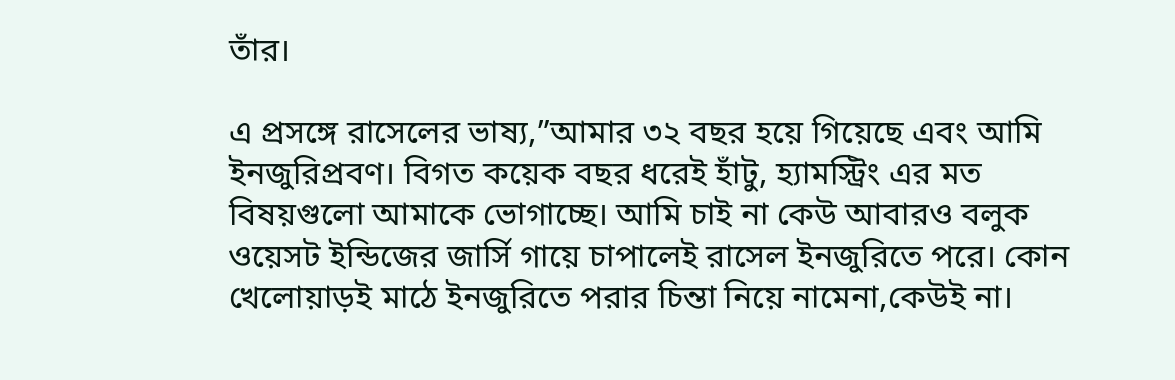তাঁর।

এ প্রসঙ্গে রাসেলের ভাষ্য,”আমার ৩২ বছর হয়ে গিয়েছে এবং আমি ইনজুরিপ্রবণ। বিগত কয়েক বছর ধরেই হাঁটু, হ্যামস্ট্রিং এর মত বিষয়গুলো আমাকে ভোগাচ্ছে। আমি চাই না কেউ আবারও বলুক ওয়েসট ইন্ডিজের জার্সি গায়ে চাপালেই রাসেল ইনজুরিতে পরে। কোন খেলোয়াড়ই মাঠে ইনজুরিতে পরার চিন্তা নিয়ে নামেনা,কেউই না।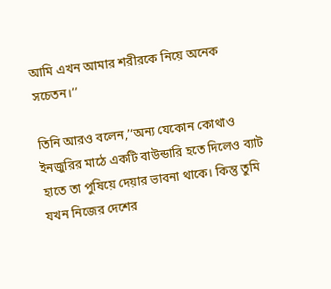আমি এখন আমার শরীরকে নিয়ে অনেক সচেতন।’’

তিনি আরও বলেন,’‘অন্য যেকোন কোথাও ইনজুরির মাঠে একটি বাউন্ডারি হতে দিলেও ব্যাট হাতে তা পুষিয়ে দেয়ার ভাবনা থাকে। কিন্তু তুমি যখন নিজের দেশের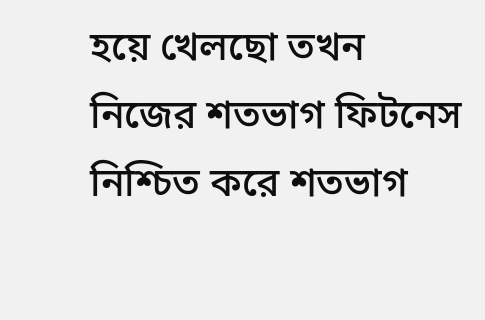হয়ে খেলছো তখন নিজের শতভাগ ফিটনেস নিশ্চিত করে শতভাগ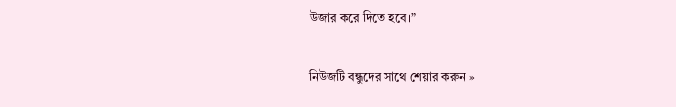উজার করে দিতে হবে।”

নিউজটি বন্ধুদের সাথে শেয়ার করুন »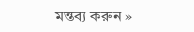মন্তব্য করুন »